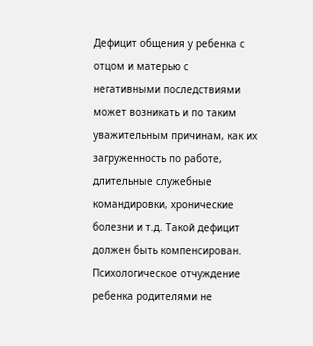Дефицит общения у ребенка с отцом и матерью с негативными последствиями может возникать и по таким уважительным причинам, как их загруженность по работе, длительные служебные командировки, хронические болезни и т.д. Такой дефицит должен быть компенсирован.
Психологическое отчуждение ребенка родителями не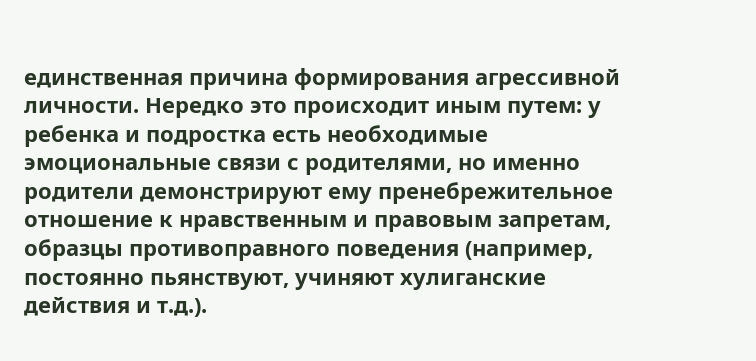единственная причина формирования агрессивной личности. Нередко это происходит иным путем: у ребенка и подростка есть необходимые эмоциональные связи с родителями, но именно родители демонстрируют ему пренебрежительное отношение к нравственным и правовым запретам, образцы противоправного поведения (например, постоянно пьянствуют, учиняют хулиганские действия и т.д.).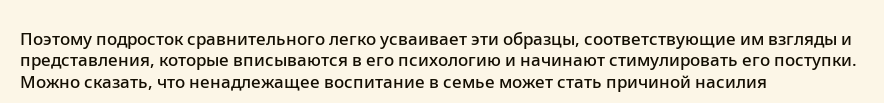Поэтому подросток сравнительного легко усваивает эти образцы, соответствующие им взгляды и представления, которые вписываются в его психологию и начинают стимулировать его поступки. Можно сказать, что ненадлежащее воспитание в семье может стать причиной насилия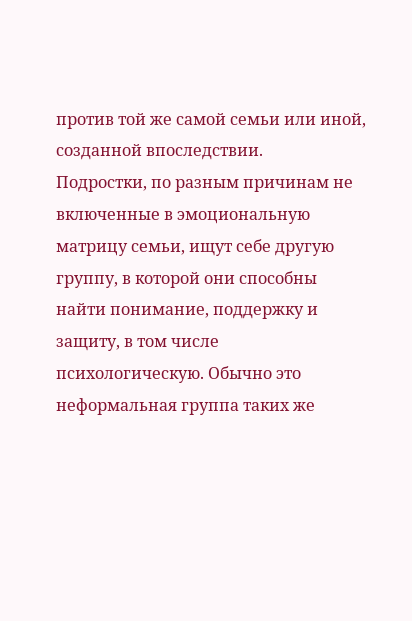против той же самой семьи или иной, созданной впоследствии.
Подростки, по разным причинам не включенные в эмоциональную матрицу семьи, ищут себе другую группу, в которой они способны найти понимание, поддержку и защиту, в том числе психологическую. Обычно это неформальная группа таких же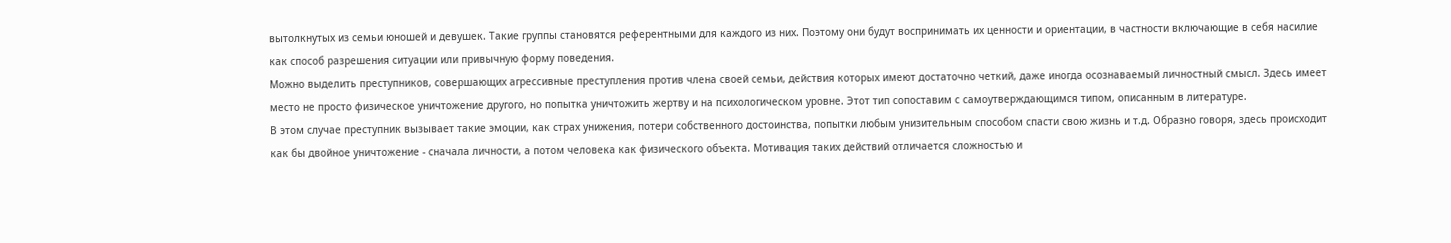вытолкнутых из семьи юношей и девушек. Такие группы становятся референтными для каждого из них. Поэтому они будут воспринимать их ценности и ориентации, в частности включающие в себя насилие как способ разрешения ситуации или привычную форму поведения.
Можно выделить преступников, совершающих агрессивные преступления против члена своей семьи, действия которых имеют достаточно четкий, даже иногда осознаваемый личностный смысл. Здесь имеет место не просто физическое уничтожение другого, но попытка уничтожить жертву и на психологическом уровне. Этот тип сопоставим с самоутверждающимся типом, описанным в литературе.
В этом случае преступник вызывает такие эмоции, как страх унижения, потери собственного достоинства, попытки любым унизительным способом спасти свою жизнь и т.д. Образно говоря, здесь происходит как бы двойное уничтожение - сначала личности, а потом человека как физического объекта. Мотивация таких действий отличается сложностью и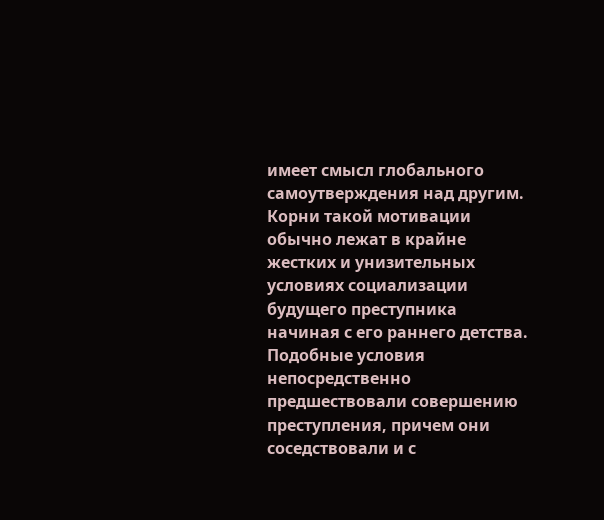имеет смысл глобального самоутверждения над другим. Корни такой мотивации обычно лежат в крайне жестких и унизительных условиях социализации будущего преступника начиная с его раннего детства. Подобные условия непосредственно предшествовали совершению преступления, причем они соседствовали и с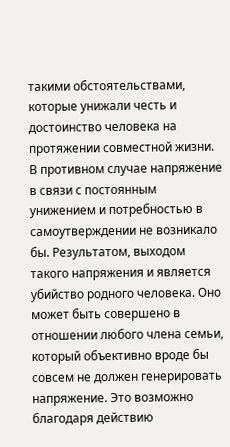такими обстоятельствами, которые унижали честь и достоинство человека на протяжении совместной жизни. В противном случае напряжение в связи с постоянным унижением и потребностью в самоутверждении не возникало бы. Результатом, выходом такого напряжения и является убийство родного человека. Оно может быть совершено в отношении любого члена семьи, который объективно вроде бы совсем не должен генерировать напряжение. Это возможно благодаря действию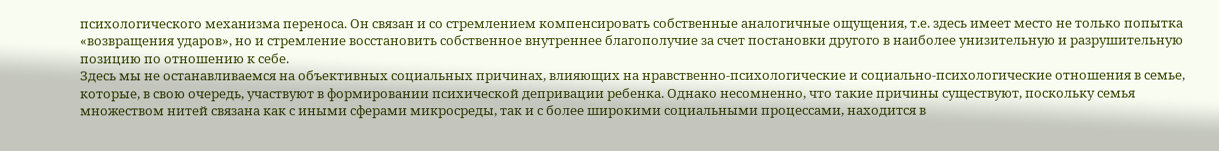психологического механизма переноса. Он связан и со стремлением компенсировать собственные аналогичные ощущения, т.е. здесь имеет место не только попытка «возвращения ударов», но и стремление восстановить собственное внутреннее благополучие за счет постановки другого в наиболее унизительную и разрушительную позицию по отношению к себе.
Здесь мы не останавливаемся на объективных социальных причинах, влияющих на нравственно-психологические и социально-психологические отношения в семье, которые, в свою очередь, участвуют в формировании психической депривации ребенка. Однако несомненно, что такие причины существуют, поскольку семья множеством нитей связана как с иными сферами микросреды, так и с более широкими социальными процессами, находится в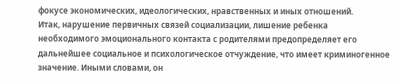фокусе экономических, идеологических, нравственных и иных отношений.
Итак, нарушение первичных связей социализации, лишение ребенка необходимого эмоционального контакта с родителями предопределяет его дальнейшее социальное и психологическое отчуждение, что имеет криминогенное значение. Иными словами, он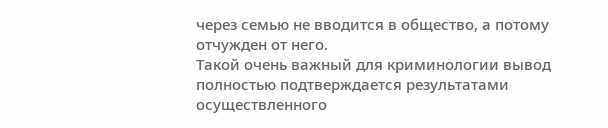через семью не вводится в общество, а потому отчужден от него.
Такой очень важный для криминологии вывод полностью подтверждается результатами осуществленного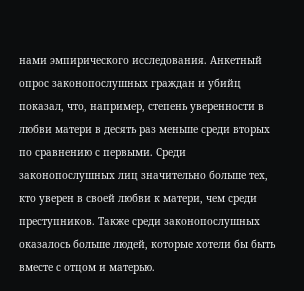нами эмпирического исследования. Анкетный опрос законопослушных граждан и убийц показал, что, например, степень уверенности в любви матери в десять раз меньше среди вторых по сравнению с первыми. Среди законопослушных лиц значительно больше тех, кто уверен в своей любви к матери, чем среди преступников. Также среди законопослушных оказалось больше людей, которые хотели бы быть вместе с отцом и матерью.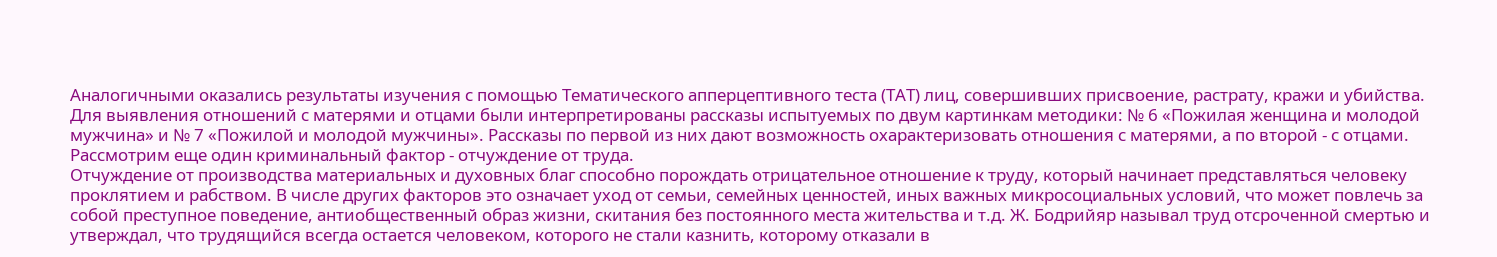Аналогичными оказались результаты изучения с помощью Тематического апперцептивного теста (ТАТ) лиц, совершивших присвоение, растрату, кражи и убийства. Для выявления отношений с матерями и отцами были интерпретированы рассказы испытуемых по двум картинкам методики: № 6 «Пожилая женщина и молодой мужчина» и № 7 «Пожилой и молодой мужчины». Рассказы по первой из них дают возможность охарактеризовать отношения с матерями, а по второй - с отцами.
Рассмотрим еще один криминальный фактор - отчуждение от труда.
Отчуждение от производства материальных и духовных благ способно порождать отрицательное отношение к труду, который начинает представляться человеку проклятием и рабством. В числе других факторов это означает уход от семьи, семейных ценностей, иных важных микросоциальных условий, что может повлечь за собой преступное поведение, антиобщественный образ жизни, скитания без постоянного места жительства и т.д. Ж. Бодрийяр называл труд отсроченной смертью и утверждал, что трудящийся всегда остается человеком, которого не стали казнить, которому отказали в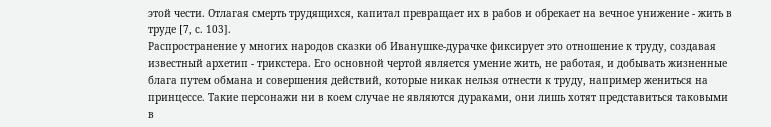этой чести. Отлагая смерть трудящихся, капитал превращает их в рабов и обрекает на вечное унижение - жить в труде [7, с. 103].
Распространение у многих народов сказки об Иванушке-дурачке фиксирует это отношение к труду, создавая известный архетип - трикстера. Его основной чертой является умение жить, не работая, и добывать жизненные блага путем обмана и совершения действий, которые никак нельзя отнести к труду, например жениться на принцессе. Такие персонажи ни в коем случае не являются дураками, они лишь хотят представиться таковыми в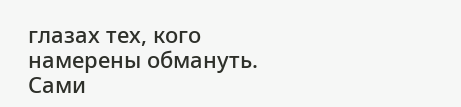глазах тех, кого намерены обмануть. Сами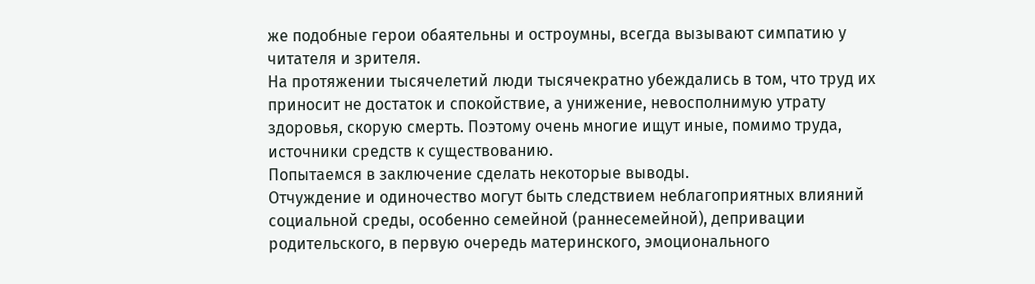же подобные герои обаятельны и остроумны, всегда вызывают симпатию у читателя и зрителя.
На протяжении тысячелетий люди тысячекратно убеждались в том, что труд их приносит не достаток и спокойствие, а унижение, невосполнимую утрату здоровья, скорую смерть. Поэтому очень многие ищут иные, помимо труда, источники средств к существованию.
Попытаемся в заключение сделать некоторые выводы.
Отчуждение и одиночество могут быть следствием неблагоприятных влияний социальной среды, особенно семейной (раннесемейной), депривации родительского, в первую очередь материнского, эмоционального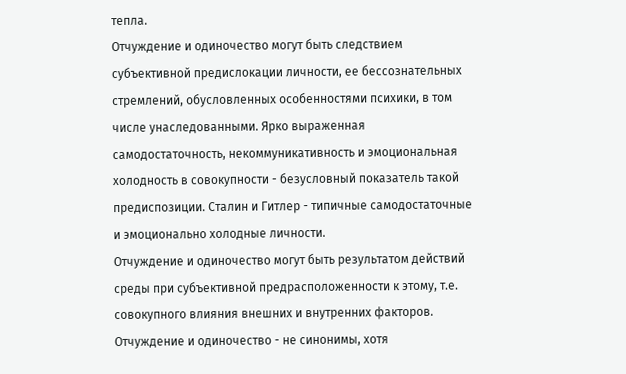тепла.
Отчуждение и одиночество могут быть следствием субъективной предислокации личности, ее бессознательных стремлений, обусловленных особенностями психики, в том числе унаследованными. Ярко выраженная самодостаточность, некоммуникативность и эмоциональная холодность в совокупности - безусловный показатель такой предиспозиции. Сталин и Гитлер - типичные самодостаточные и эмоционально холодные личности.
Отчуждение и одиночество могут быть результатом действий среды при субъективной предрасположенности к этому, т.е. совокупного влияния внешних и внутренних факторов.
Отчуждение и одиночество - не синонимы, хотя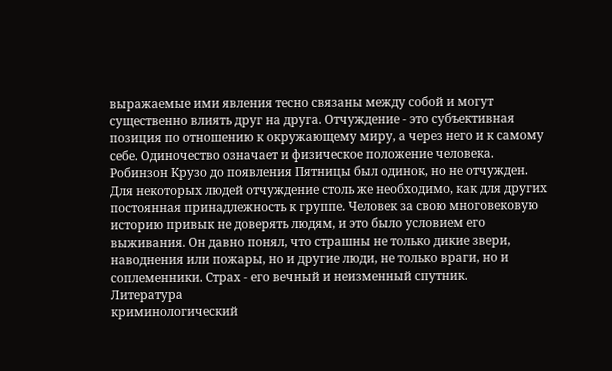выражаемые ими явления тесно связаны между собой и могут существенно влиять друг на друга. Отчуждение - это субъективная позиция по отношению к окружающему миру, а через него и к самому себе. Одиночество означает и физическое положение человека. Робинзон Крузо до появления Пятницы был одинок, но не отчужден.
Для некоторых людей отчуждение столь же необходимо, как для других постоянная принадлежность к группе. Человек за свою многовековую историю привык не доверять людям, и это было условием его выживания. Он давно понял, что страшны не только дикие звери, наводнения или пожары, но и другие люди, не только враги, но и соплеменники. Страх - его вечный и неизменный спутник.
Литература
криминологический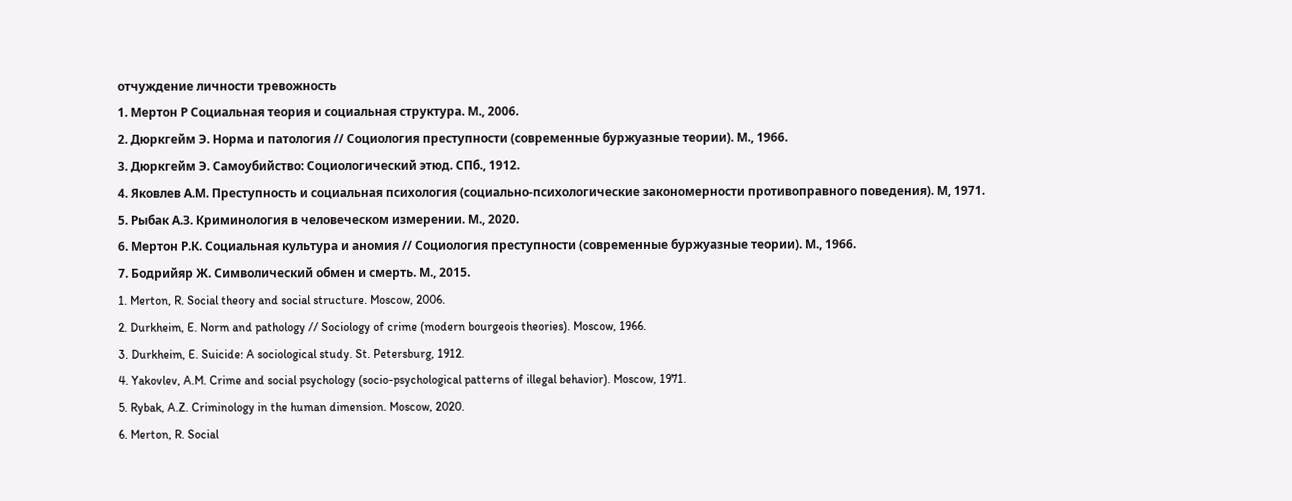отчуждение личности тревожность
1. Мертон Р Социальная теория и социальная структура. М., 2006.
2. Дюркгейм Э. Норма и патология // Социология преступности (современные буржуазные теории). М., 1966.
3. Дюркгейм Э. Самоубийство: Социологический этюд. СПб., 1912.
4. Яковлев А.М. Преступность и социальная психология (социально-психологические закономерности противоправного поведения). М, 1971.
5. Рыбак А.З. Криминология в человеческом измерении. М., 2020.
6. Мертон Р.К. Социальная культура и аномия // Социология преступности (современные буржуазные теории). М., 1966.
7. Бодрийяр Ж. Символический обмен и смерть. М., 2015.
1. Merton, R. Social theory and social structure. Moscow, 2006.
2. Durkheim, E. Norm and pathology // Sociology of crime (modern bourgeois theories). Moscow, 1966.
3. Durkheim, E. Suicide: A sociological study. St. Petersburg, 1912.
4. Yakovlev, A.M. Crime and social psychology (socio-psychological patterns of illegal behavior). Moscow, 1971.
5. Rybak, A.Z. Criminology in the human dimension. Moscow, 2020.
6. Merton, R. Social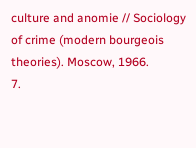culture and anomie // Sociology of crime (modern bourgeois theories). Moscow, 1966.
7.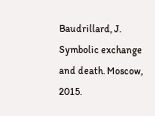Baudrillard, J. Symbolic exchange and death. Moscow, 2015.